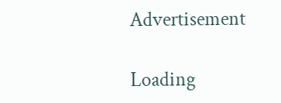Advertisement

Loading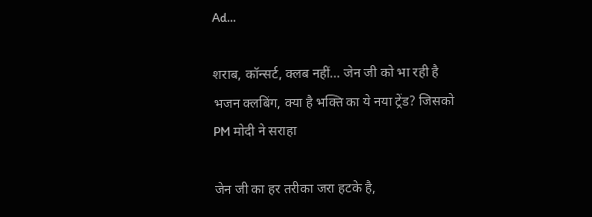Ad...

शराब, कॉन्सर्ट, क्लब नहीं… जेन जी को भा रही है भजन क्लबिंग, क्या है भक्ति का ये नया ट्रेंड? जिसको PM मोदी ने सराहा

जेन जी का हर तरीका जरा हटके है,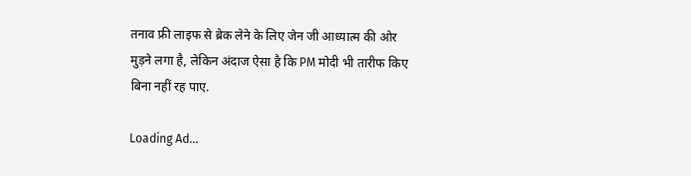तनाव फ्री लाइफ से ब्रेक लेने के लिए जेन जी आध्यात्म की ओर मुड़ने लगा है, लेकिन अंदाज ऐसा है कि PM मोदी भी तारीफ किए बिना नहीं रह पाए.

Loading Ad...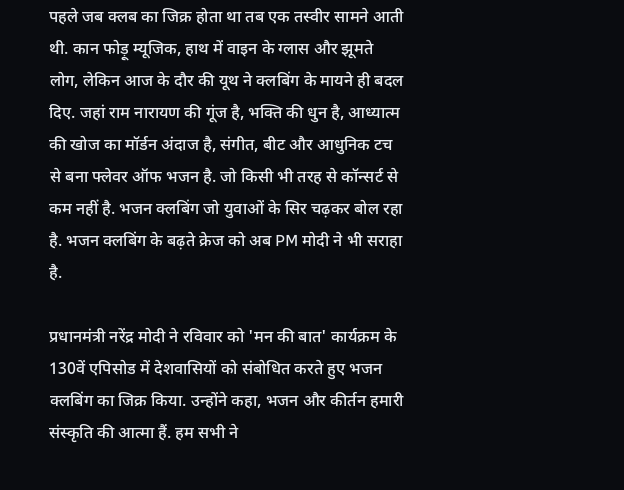पहले जब क्लब का जिक्र होता था तब एक तस्वीर सामने आती थी. कान फोड़ू म्यूजिक, हाथ में वाइन के ग्लास और झूमते लोग, लेकिन आज के दौर की यूथ ने क्लबिंग के मायने ही बदल दिए. जहां राम नारायण की गूंज है, भक्ति की धुन है, आध्यात्म की खोज का मॉर्डन अंदाज है, संगीत, बीट और आधुनिक टच से बना फ्लेवर ऑफ भजन है. जो किसी भी तरह से कॉन्सर्ट से कम नहीं है. भजन क्लबिंग जो युवाओं के सिर चढ़कर बोल रहा है. भजन क्लबिंग के बढ़ते क्रेज को अब PM मोदी ने भी सराहा है.

प्रधानमंत्री नरेंद्र मोदी ने रविवार को 'मन की बात' कार्यक्रम के 130वें एपिसोड में देशवासियों को संबोधित करते हुए भजन क्लबिंग का जिक्र किया. उन्होंने कहा, भजन और कीर्तन हमारी संस्कृति की आत्मा हैं. हम सभी ने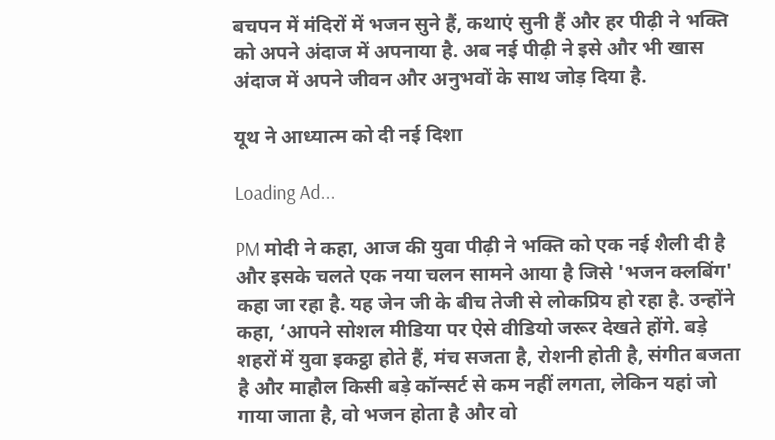बचपन में मंदिरों में भजन सुने हैं, कथाएं सुनी हैं और हर पीढ़ी ने भक्ति को अपने अंदाज में अपनाया है. अब नई पीढ़ी ने इसे और भी खास अंदाज में अपने जीवन और अनुभवों के साथ जोड़ दिया है.

यूथ ने आध्यात्म को दी नई दिशा

Loading Ad...

PM मोदी ने कहा, आज की युवा पीढ़ी ने भक्ति को एक नई शैली दी है और इसके चलते एक नया चलन सामने आया है जिसे 'भजन क्लबिंग' कहा जा रहा है. यह जेन जी के बीच तेजी से लोकप्रिय हो रहा है. उन्होंने कहा, ‘आपने सोशल मीडिया पर ऐसे वीडियो जरूर देखते होंगे. बड़े शहरों में युवा इकट्ठा होते हैं, मंच सजता है, रोशनी होती है, संगीत बजता है और माहौल किसी बड़े कॉन्सर्ट से कम नहीं लगता, लेकिन यहां जो गाया जाता है, वो भजन होता है और वो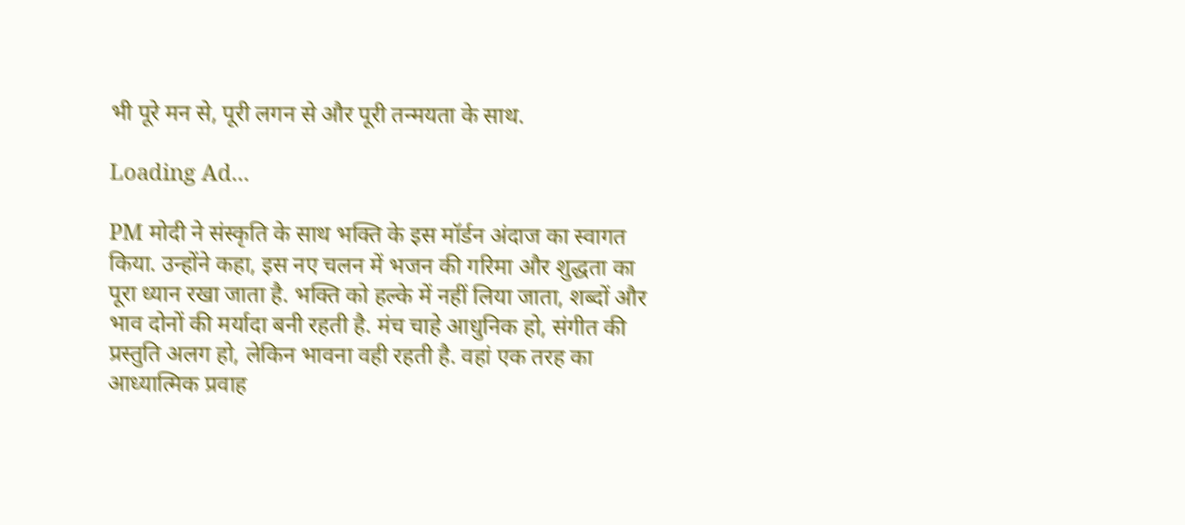भी पूरे मन से, पूरी लगन से और पूरी तन्मयता के साथ.

Loading Ad...

PM मोदी ने संस्कृति के साथ भक्ति के इस मॉर्डन अंदाज का स्वागत किया. उन्होंने कहा, इस नए चलन में भजन की गरिमा और शुद्धता का पूरा ध्यान रखा जाता है. भक्ति को हल्के में नहीं लिया जाता, शब्दों और भाव दोनों की मर्यादा बनी रहती है. मंच चाहे आधुनिक हो, संगीत की प्रस्तुति अलग हो, लेकिन भावना वही रहती है. वहां एक तरह का आध्यात्मिक प्रवाह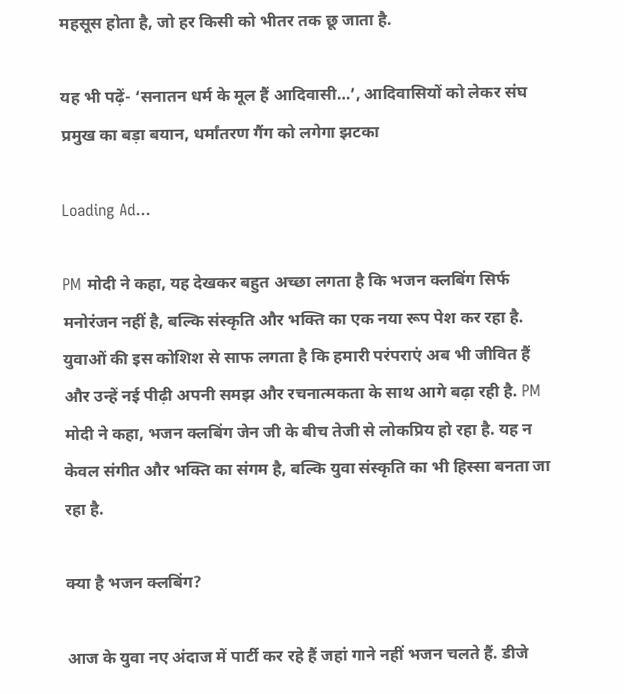महसूस होता है, जो हर किसी को भीतर तक छू जाता है.

यह भी पढ़ें- ‘सनातन धर्म के मूल हैं आदिवासी…’, आदिवासियों को लेकर संघ प्रमुख का बड़ा बयान, धर्मांतरण गैंग को लगेगा झटका

Loading Ad...

PM मोदी ने कहा, यह देखकर बहुत अच्छा लगता है कि भजन क्लबिंग सिर्फ मनोरंजन नहीं है, बल्कि संस्कृति और भक्ति का एक नया रूप पेश कर रहा है. युवाओं की इस कोशिश से साफ लगता है कि हमारी परंपराएं अब भी जीवित हैं और उन्हें नई पीढ़ी अपनी समझ और रचनात्मकता के साथ आगे बढ़ा रही है. PM मोदी ने कहा, भजन क्लबिंग जेन जी के बीच तेजी से लोकप्रिय हो रहा है. यह न केवल संगीत और भक्ति का संगम है, बल्कि युवा संस्कृति का भी हिस्सा बनता जा रहा है.

क्या है भजन क्लबिंग?

आज के युवा नए अंदाज में पार्टी कर रहे हैं जहां गाने नहीं भजन चलते हैं. डीजे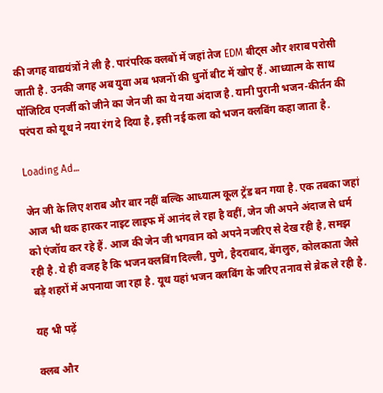की जगह वाद्ययंत्रों ने ली है. पारंपरिक क्लबों में जहां तेज EDM बीट्स और शराब परोसी जाती है. उनकी जगह अब युवा अब भजनों की धुनों बीट में खोए हैं. आध्यात्म के साथ पॉजिटिव एनर्जी को जीने का जेन जी का ये नया अंदाज है. यानी पुरानी भजन-कीर्तन की परंपरा को यूथ ने नया रंग दे दिया है, इसी नई कला को भजन क्लबिंग कहा जाता है.

Loading Ad...

जेन जी के लिए शराब और बार नहीं बल्कि आध्यात्म कूल ट्रेंड बन गया है. एक तबका जहां आज भी थक हारकर नाइट लाइफ में आनंद ले रहा है वहीं, जेन जी अपने अंदाज से धर्म को एंजॉय कर रहे हैं. आज की जेन जी भगवान को अपने नजरिए से देख रही है, समझ रही है. ये ही वजह है कि भजन क्लबिंग दिल्ली, पुणे, हैदराबाद, बेंगलुरु, कोलकाता जैसे बड़े शहरों में अपनाया जा रहा है. यूथ यहां भजन क्लबिंग के जरिए तनाव से ब्रेक ले रही है.

यह भी पढ़ें

क्लब और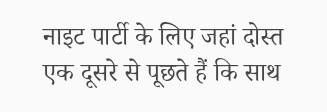नाइट पार्टी के लिए जहां दोस्त एक दूसरे से पूछते हैं कि साथ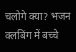चलोगे क्या? भजन क्लबिंग में बच्चे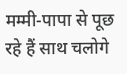मम्मी-पापा से पूछ रहे हैं साथ चलोगे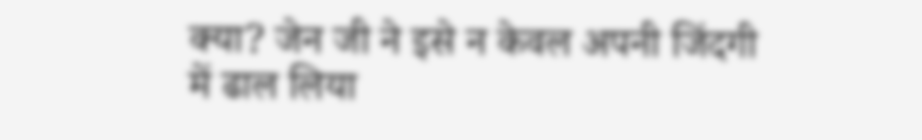क्या? जेन जी ने इसे न केवल अपनी जिंदगी में ढाल लिया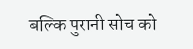बल्कि पुरानी सोच को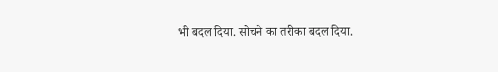भी बदल दिया. सोचने का तरीका बदल दिया.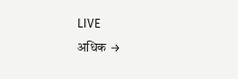LIVE
अधिक →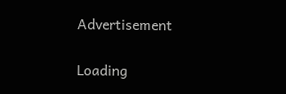Advertisement

Loading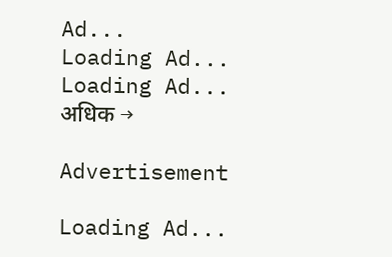Ad...
Loading Ad...
Loading Ad...
अधिक →

Advertisement

Loading Ad...